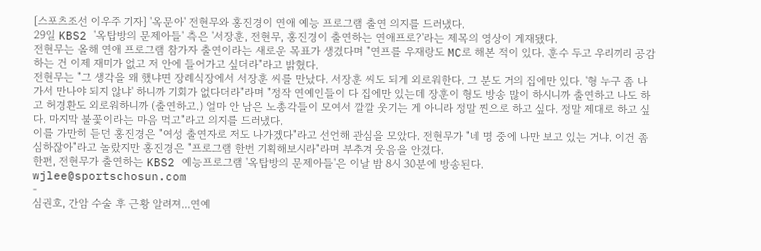[스포츠조선 이우주 기자] '옥문아' 전현무와 홍진경이 연애 예능 프로그램 출연 의지를 드러냈다.
29일 KBS2 '옥탑방의 문제아들' 측은 '서장훈, 전현무, 홍진경이 출연하는 연애프로?'라는 제목의 영상이 게재됐다.
전현무는 올해 연애 프로그램 참가자 출연이라는 새로운 목표가 생겼다며 "연프를 우재랑도 MC로 해본 적이 있다. 훈수 두고 우리끼리 공감하는 건 이제 재미가 없고 저 안에 들어가고 싶더라"라고 밝혔다.
전현무는 "그 생각을 왜 했냐면 장례식장에서 서장훈 씨를 만났다. 서장훈 씨도 되게 외로워한다. 그 분도 거의 집에만 있다. '형 누구 좀 나가서 만나야 되지 않냐' 하니까 기회가 없다더라"라며 "정작 연예인들이 다 집에만 있는데 장훈이 형도 방송 많이 하시니까 출연하고 나도 하고 허경환도 외로워하니까 (출연하고.) 얼마 안 남은 노총각들이 모여서 깔깔 웃기는 게 아니라 정말 찐으로 하고 싶다. 정말 제대로 하고 싶다. 마지막 불꽃이라는 마음 먹고"라고 의지를 드러냈다.
이를 가만히 듣던 홍진경은 "여성 출연자로 저도 나가겠다"라고 선언해 관심을 모았다. 전현무가 "네 명 중에 나만 보고 있는 거냐. 이건 좀 심하잖아"라고 놀랐지만 홍진경은 "프로그램 한번 기획해보시라"라며 부추겨 웃음을 안겼다.
한편, 전현무가 출연하는 KBS2 예능프로그램 '옥탑방의 문제아들'은 이날 밤 8시 30분에 방송된다.
wjlee@sportschosun.com
-
심권호, 간암 수술 후 근황 알려져...연예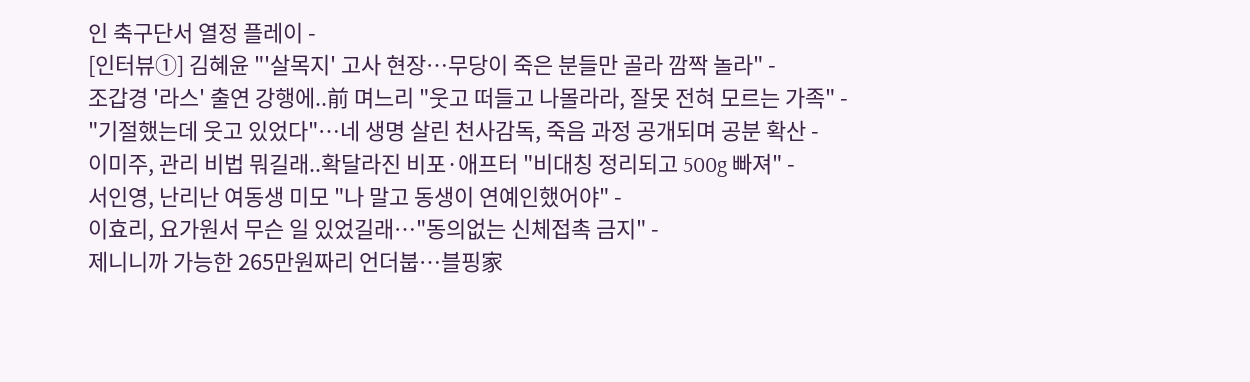인 축구단서 열정 플레이 -
[인터뷰①] 김혜윤 "'살목지' 고사 현장…무당이 죽은 분들만 골라 깜짝 놀라" -
조갑경 '라스' 출연 강행에..前 며느리 "웃고 떠들고 나몰라라, 잘못 전혀 모르는 가족" -
"기절했는데 웃고 있었다"…네 생명 살린 천사감독, 죽음 과정 공개되며 공분 확산 -
이미주, 관리 비법 뭐길래..확달라진 비포·애프터 "비대칭 정리되고 500g 빠져" -
서인영, 난리난 여동생 미모 "나 말고 동생이 연예인했어야" -
이효리, 요가원서 무슨 일 있었길래…"동의없는 신체접촉 금지" -
제니니까 가능한 265만원짜리 언더붑…블핑家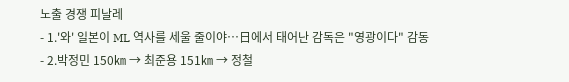노출 경쟁 피날레
- 1.'와' 일본이 ML 역사를 세울 줄이야…日에서 태어난 감독은 "영광이다" 감동
- 2.박정민 150㎞ → 최준용 151㎞ → 정철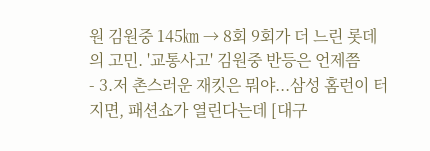원 김원중 145㎞ → 8회 9회가 더 느린 롯데의 고민. '교통사고' 김원중 반등은 언제쯤
- 3.저 촌스러운 재킷은 뭐야...삼성 홈런이 터지면, 패션쇼가 열린다는데 [대구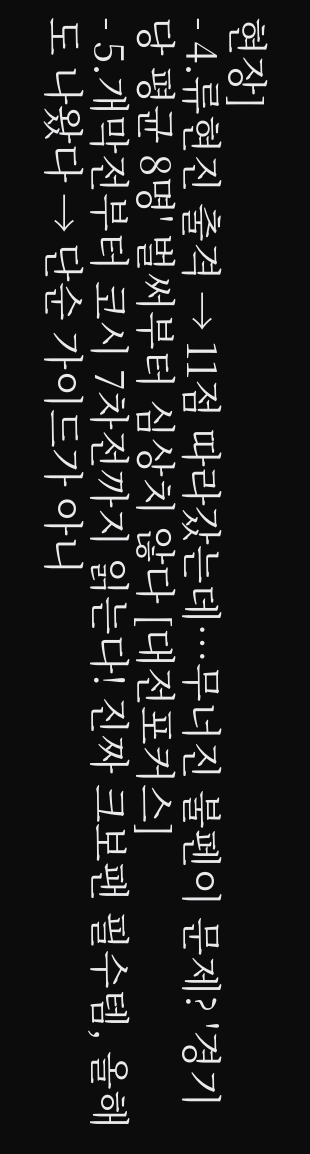현장]
- 4.류현진 출격 → 11점 따라갔는데…무너진 불펜이 문제? '경기당 평균 8명' 벌써부터 심상치 않다 [대전포커스]
- 5.개막전부터 코시 7차전까지 읽는다! 진짜 크보팬 필수템, 올해도 나왔다 → 단순 가이드가 아니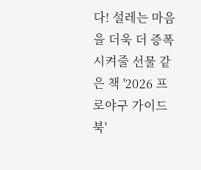다! 설레는 마음을 더욱 더 증폭시켜줄 선물 같은 책 '2026 프로야구 가이드북'